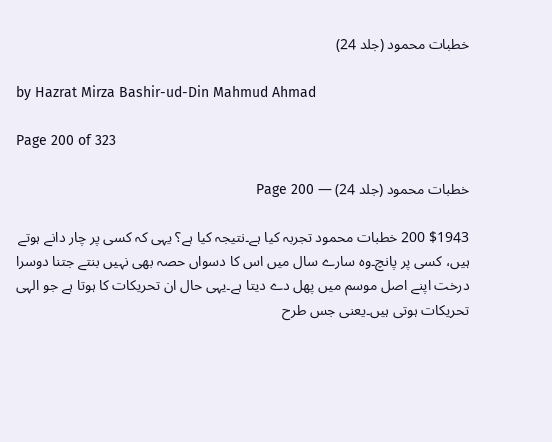خطبات محمود (جلد 24)

by Hazrat Mirza Bashir-ud-Din Mahmud Ahmad

Page 200 of 323

خطبات محمود (جلد 24) — Page 200

$1943 200 خطبات محمود تجربہ کیا ہے۔نتیجہ کیا ہے؟ یہی کہ کسی پر چار دانے ہوتے ہیں، کسی پر پانچ۔وہ سارے سال میں اس کا دسواں حصہ بھی نہیں بنتے جتنا دوسرا درخت اپنے اصل موسم میں پھل دے دیتا ہے۔یہی حال ان تحریکات کا ہوتا ہے جو الہی تحریکات ہوتی ہیں۔یعنی جس طرح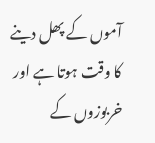آموں کے پھل دینے کا وقت ہوتا ہے اور خربوزوں کے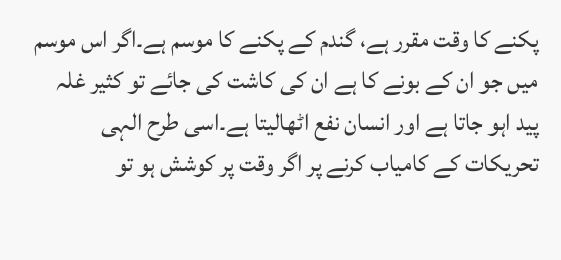پکنے کا وقت مقرر ہے، گندم کے پکنے کا موسم ہے۔اگر اس موسم میں جو ان کے بونے کا ہے ان کی کاشت کی جائے تو کثیر غلہ پید اہو جاتا ہے اور انسان نفع اٹھالیتا ہے۔اسی طرح الہی تحریکات کے کامیاب کرنے پر اگر وقت پر کوشش ہو تو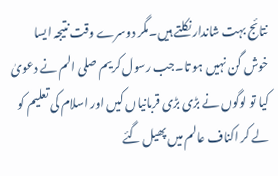نتائج بہت شاندار نکلتے ہیں۔مگر دوسرے وقت نتیجہ ایسا خوش گن نہیں ہو تا۔جب رسول کریم صلى الم نے دعویٰ کیا تو لوگوں نے بڑی بڑی قربانیاں کیں اور اسلام کی تعلیم کو لے کر اکناف عالم میں پھیل گئے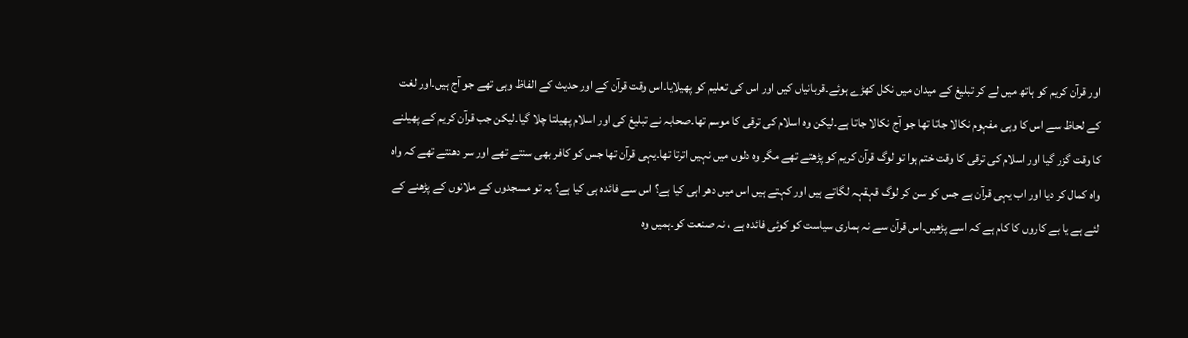اور قرآن کریم کو ہاتھ میں لے کر تبلیغ کے میدان میں نکل کھڑے ہوئے۔قربانیاں کیں اور اس کی تعلیم کو پھیلایا۔اس وقت قرآن کے اور حدیث کے الفاظ وہی تھے جو آج ہیں۔اور لغت کے لحاظ سے اس کا وہی مفہوم نکالا جاتا تھا جو آج نکالا جاتا ہے۔لیکن وہ اسلام کی ترقی کا موسم تھا۔صحابہ نے تبلیغ کی اور اسلام پھیلتا چلا گیا۔لیکن جب قرآن کریم کے پھیلنے کا وقت گزر گیا اور اسلام کی ترقی کا وقت ختم ہوا تو لوگ قرآن کریم کو پڑھتے تھے مگر وہ دلوں میں نہیں اترتا تھا۔یہی قرآن تھا جس کو کافر بھی سنتے تھے اور سر دھنتے تھے کہ واہ واہ کمال کر دیا اور اب یہی قرآن ہے جس کو سن کر لوگ قہقہہ لگاتے ہیں اور کہتے ہیں اس میں دھر اہی کیا ہے؟ اس سے فائدہ ہی کیا ہے؟ یہ تو مسجدوں کے ملانوں کے پڑھنے کے لئے ہے یا بے کاروں کا کام ہے کہ اسے پڑھیں۔اس قرآن سے نہ ہماری سیاست کو کوئی فائدہ ہے ، نہ صنعت کو۔ہمیں وہ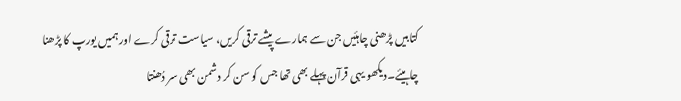کتابیں پڑھنی چاہئیں جن سے ہمارے پیشے ترقی کریں، سیاست ترقی کرے اور ہمیں یورپ کا پڑھنا چاہیئے۔دیکھو یہی قرآن پہلے بھی تھا جس کو سن کر دشمن بھی سر دُھنتا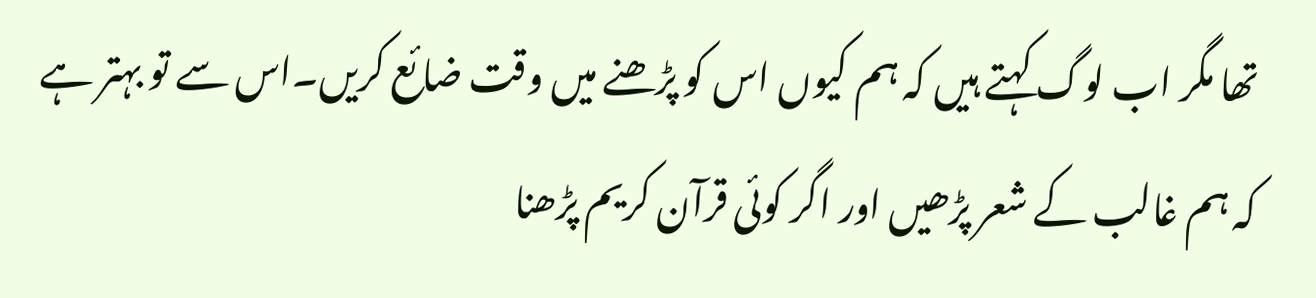تھا مگر اب لوگ کہتے ہیں کہ ہم کیوں اس کو پڑھنے میں وقت ضائع کریں۔اس سے تو بہتر ہے کہ ہم غالب کے شعر پڑھیں اور اگر کوئی قرآن کریم پڑھنا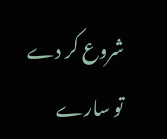شروع کر دے تو سارے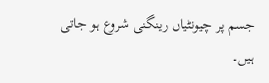جسم پر چیونٹیاں رینگنی شروع ہو جاتی ہیں۔